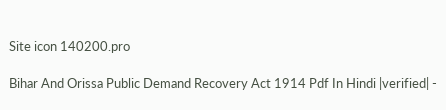Site icon 140200.pro

Bihar And Orissa Public Demand Recovery Act 1914 Pdf In Hindi |verified| -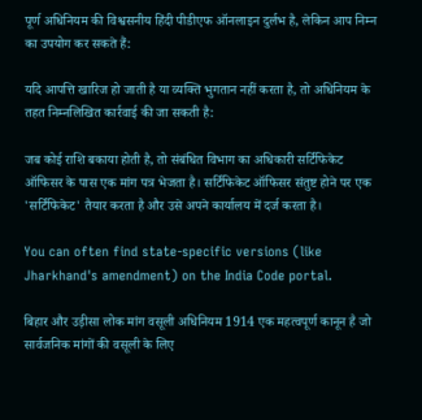पूर्ण अधिनियम की विश्वसनीय हिंदी पीडीएफ ऑनलाइन दुर्लभ है, लेकिन आप निम्न का उपयोग कर सकते हैं:

यदि आपत्ति खारिज हो जाती है या व्यक्ति भुगतान नहीं करता है, तो अधिनियम के तहत निम्नलिखित कार्रवाई की जा सकती है:

जब कोई राशि बकाया होती है, तो संबंधित विभाग का अधिकारी सर्टिफिकेट ऑफिसर के पास एक मांग पत्र भेजता है। सर्टिफिकेट ऑफिसर संतुष्ट होने पर एक 'सर्टिफिकेट' तैयार करता है और उसे अपने कार्यालय में दर्ज करता है।

You can often find state-specific versions (like Jharkhand's amendment) on the India Code portal.

बिहार और उड़ीसा लोक मांग वसूली अधिनियम 1914 एक महत्वपूर्ण कानून है जो सार्वजनिक मांगों की वसूली के लिए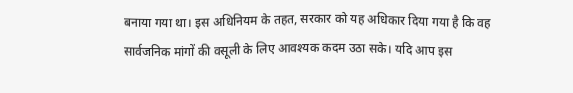बनाया गया था। इस अधिनियम के तहत, सरकार को यह अधिकार दिया गया है कि वह सार्वजनिक मांगों की वसूली के लिए आवश्यक कदम उठा सके। यदि आप इस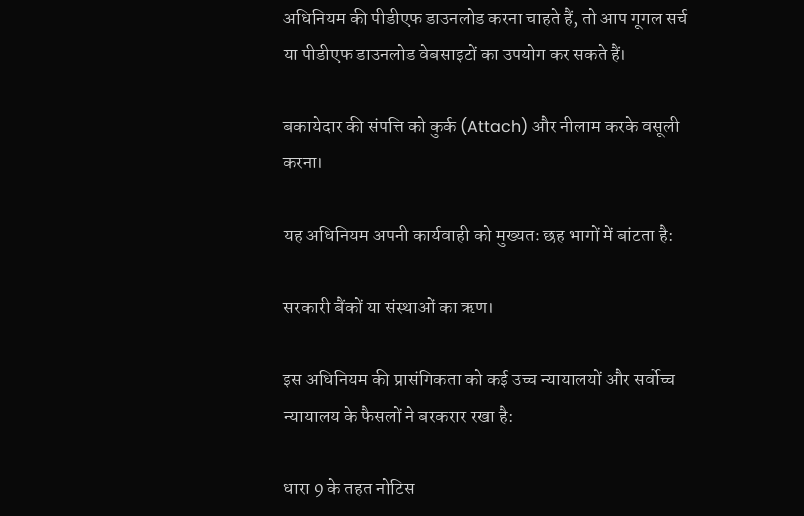अधिनियम की पीडीएफ डाउनलोड करना चाहते हैं, तो आप गूगल सर्च या पीडीएफ डाउनलोड वेबसाइटों का उपयोग कर सकते हैं।

बकायेदार की संपत्ति को कुर्क (Attach) और नीलाम करके वसूली करना।

यह अधिनियम अपनी कार्यवाही को मुख्यतः छह भागों में बांटता है:

सरकारी बैंकों या संस्थाओं का ऋण।

इस अधिनियम की प्रासंगिकता को कई उच्च न्यायालयों और सर्वोच्च न्यायालय के फैसलों ने बरकरार रखा है:

धारा 9 के तहत नोटिस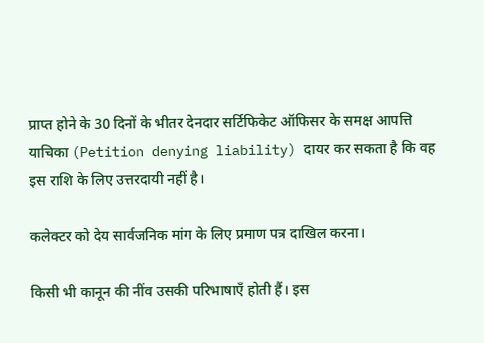प्राप्त होने के 30 दिनों के भीतर देनदार सर्टिफिकेट ऑफिसर के समक्ष आपत्ति याचिका (Petition denying liability) दायर कर सकता है कि वह इस राशि के लिए उत्तरदायी नहीं है।

कलेक्टर को देय सार्वजनिक मांग के लिए प्रमाण पत्र दाखिल करना।

किसी भी कानून की नींव उसकी परिभाषाएँ होती हैं। इस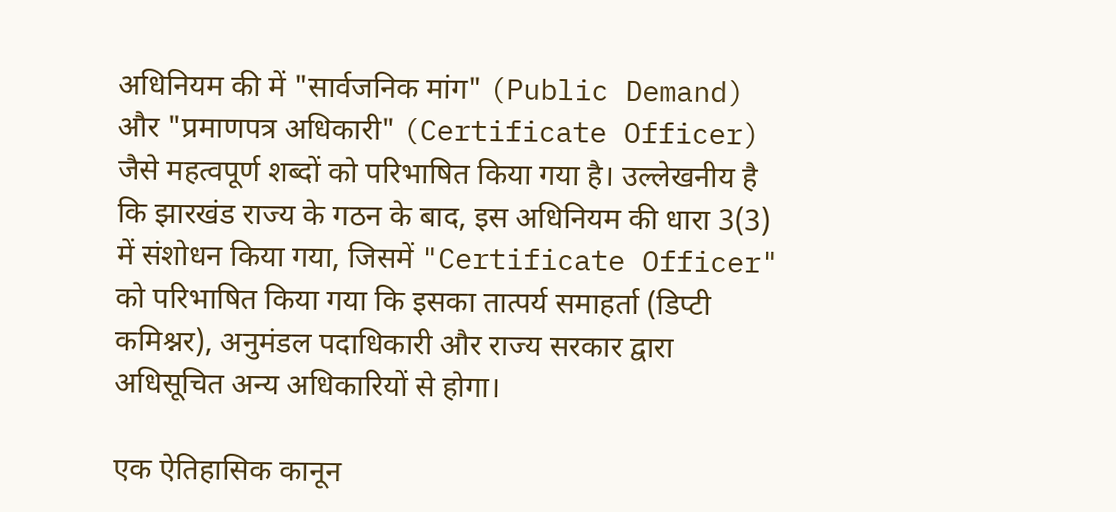अधिनियम की में "सार्वजनिक मांग" (Public Demand) और "प्रमाणपत्र अधिकारी" (Certificate Officer) जैसे महत्वपूर्ण शब्दों को परिभाषित किया गया है। उल्लेखनीय है कि झारखंड राज्य के गठन के बाद, इस अधिनियम की धारा 3(3) में संशोधन किया गया, जिसमें "Certificate Officer" को परिभाषित किया गया कि इसका तात्पर्य समाहर्ता (डिप्टी कमिश्नर), अनुमंडल पदाधिकारी और राज्य सरकार द्वारा अधिसूचित अन्य अधिकारियों से होगा।

एक ऐतिहासिक कानून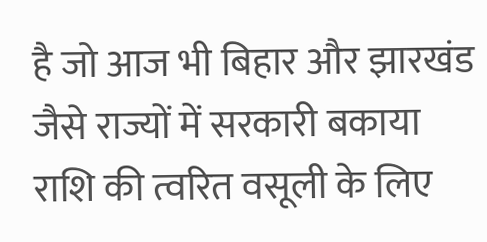है जो आज भी बिहार और झारखंड जैसे राज्यों में सरकारी बकाया राशि की त्वरित वसूली के लिए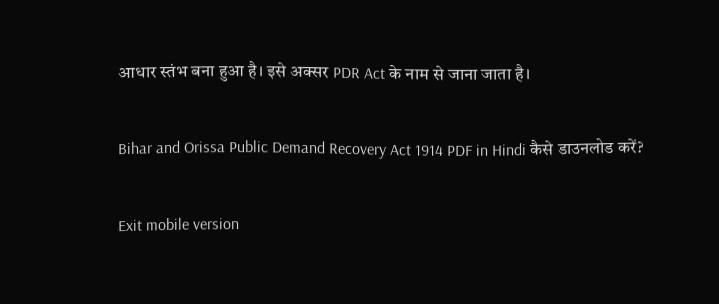आधार स्तंभ बना हुआ है। इसे अक्सर PDR Act के नाम से जाना जाता है।

Bihar and Orissa Public Demand Recovery Act 1914 PDF in Hindi कैसे डाउनलोड करें?

Exit mobile version